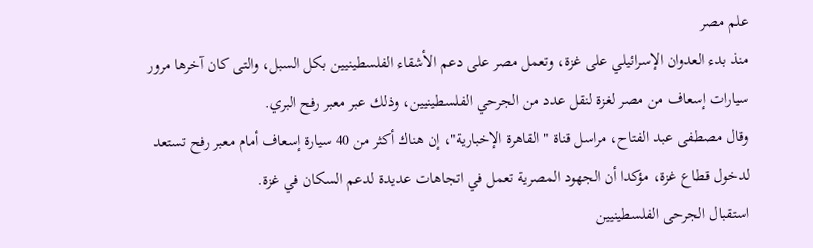علم مصر
منذ بدء العدوان الإسرائيلي على غزة، وتعمل مصر على دعم الأشقاء الفلسطينيين بكل السبل، والتى كان آخرها مرور سيارات إسعاف من مصر لغزة لنقل عدد من الجرحي الفلسطينيين، وذلك عبر معبر رفح البري.
وقال مصطفى عبد الفتاح، مراسل قناة "القاهرة الإخبارية"، إن هناك أكثر من 40 سيارة إسعاف أمام معبر رفح تستعد لدخول قطاع غزة، مؤكدا أن الجهود المصرية تعمل في اتجاهات عديدة لدعم السكان في غزة.
استقبال الجرحى الفلسطينيين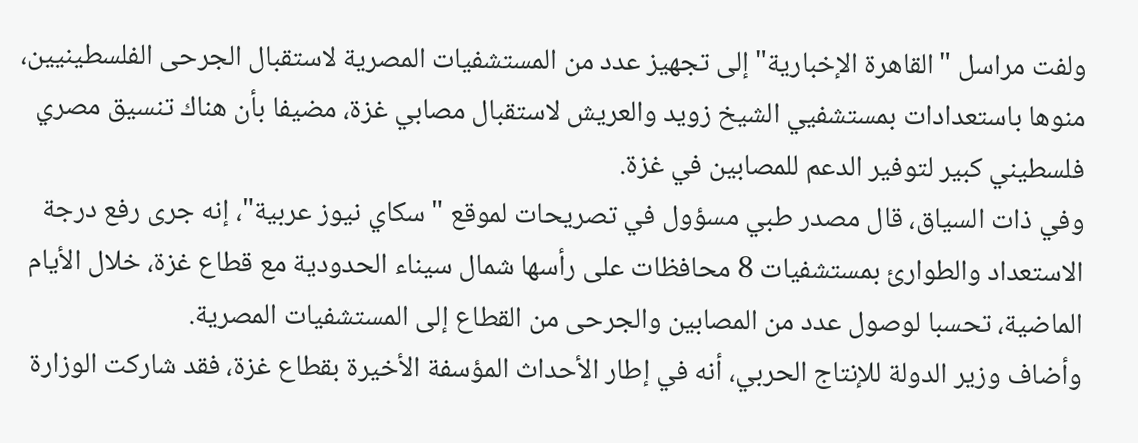ولفت مراسل "القاهرة الإخبارية" إلى تجهيز عدد من المستشفيات المصرية لاستقبال الجرحى الفلسطينيين، منوها باستعدادات بمستشفيي الشيخ زويد والعريش لاستقبال مصابي غزة، مضيفا بأن هناك تنسيق مصري فلسطيني كبير لتوفير الدعم للمصابين في غزة.
وفي ذات السياق، قال مصدر طبي مسؤول في تصريحات لموقع "سكاي نيوز عربية"، إنه جرى رفع درجة الاستعداد والطوارئ بمستشفيات 8 محافظات على رأسها شمال سيناء الحدودية مع قطاع غزة، خلال الأيام الماضية، تحسبا لوصول عدد من المصابين والجرحى من القطاع إلى المستشفيات المصرية.
وأضاف وزير الدولة للإنتاج الحربي، أنه في إطار الأحداث المؤسفة الأخيرة بقطاع غزة، فقد شاركت الوزارة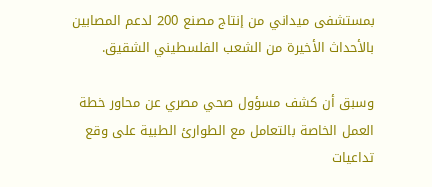بمستشفى ميداني من إنتاج مصنع 200 لدعم المصابين بالأحداث الأخيرة من الشعب الفلسطيني الشقيق.

وسبق أن كشف مسؤول صحي مصري عن محاور خطة العمل الخاصة بالتعامل مع الطوارئ الطبية على وقع تداعيات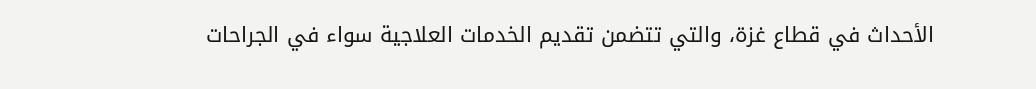الأحداث في قطاع غزة، والتي تتضمن تقديم الخدمات العلاجية سواء في الجراحات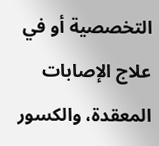التخصصية أو في علاج الإصابات المعقدة، والكسور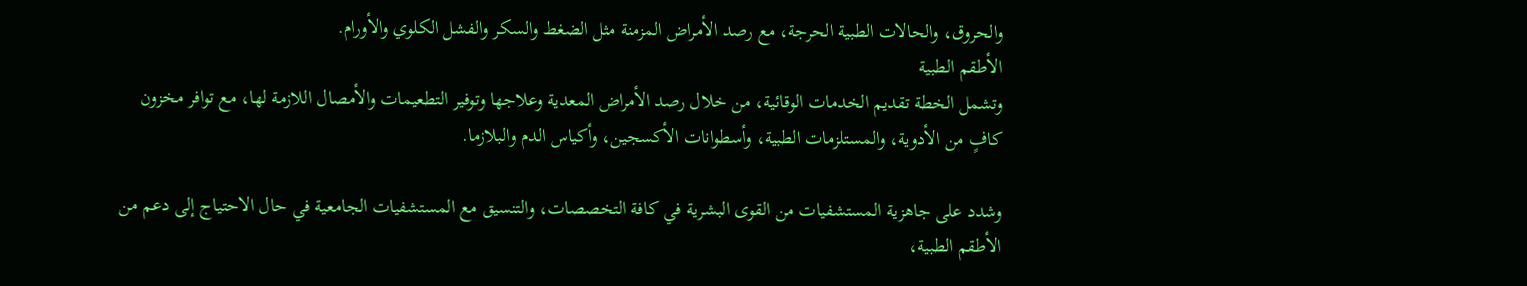والحروق، والحالات الطبية الحرجة، مع رصد الأمراض المزمنة مثل الضغط والسكر والفشل الكلوي والأورام.
الأطقم الطبية
وتشمل الخطة تقديم الخدمات الوقائية، من خلال رصد الأمراض المعدية وعلاجها وتوفير التطعيمات والأمصال اللازمة لها، مع توافر مخزون كافٍ من الأدوية، والمستلزمات الطبية، وأسطوانات الأكسجين، وأكياس الدم والبلازما.

وشدد على جاهزية المستشفيات من القوى البشرية في كافة التخصصات، والتنسيق مع المستشفيات الجامعية في حال الاحتياج إلى دعم من الأطقم الطبية،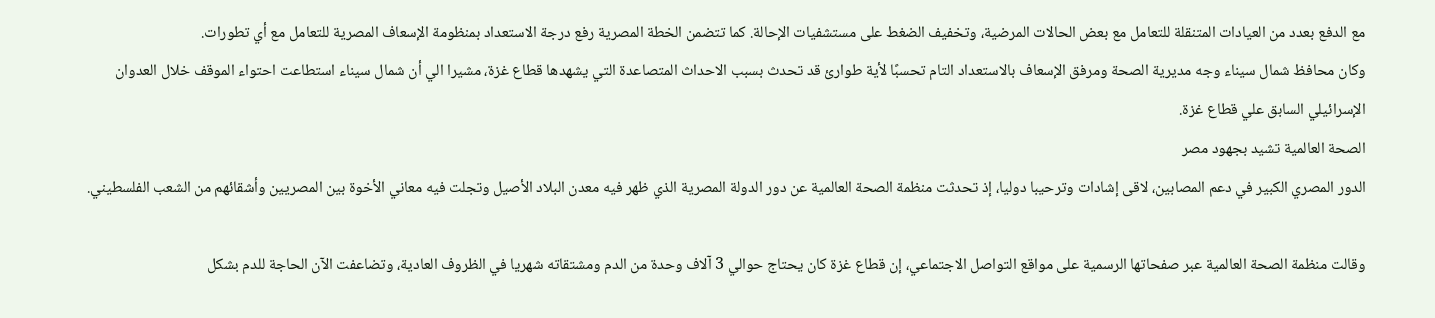مع الدفع بعدد من العيادات المتنقلة للتعامل مع بعض الحالات المرضية، وتخفيف الضغط على مستشفيات الإحالة. كما تتضمن الخطة المصرية رفع درجة الاستعداد بمنظومة الإسعاف المصرية للتعامل مع أي تطورات.
وكان محافظ شمال سيناء وجه مديرية الصحة ومرفق الإسعاف بالاستعداد التام تحسبًا لأية طوارئ قد تحدث بسبب الاحداث المتصاعدة التي يشهدها قطاع غزة، مشيرا الي أن شمال سيناء استطاعت احتواء الموقف خلال العدوان الإسرائيلي السابق علي قطاع غزة.
الصحة العالمية تشيد بجهود مصر
الدور المصري الكبير في دعم المصابين، لاقى إشادات وترحيبا دوليا، إذ تحدثت منظمة الصحة العالمية عن دور الدولة المصرية الذي ظهر فيه معدن البلاد الأصيل وتجلت فيه معاني الأخوة بين المصريين وأشقائهم من الشعب الفلسطيني.

وقالت منظمة الصحة العالمية عبر صفحاتها الرسمية على مواقع التواصل الاجتماعي، إن قطاع غزة كان يحتاج حوالي 3 آلاف وحدة من الدم ومشتقاته شهريا في الظروف العادية، وتضاعفت الآن الحاجة للدم بشكل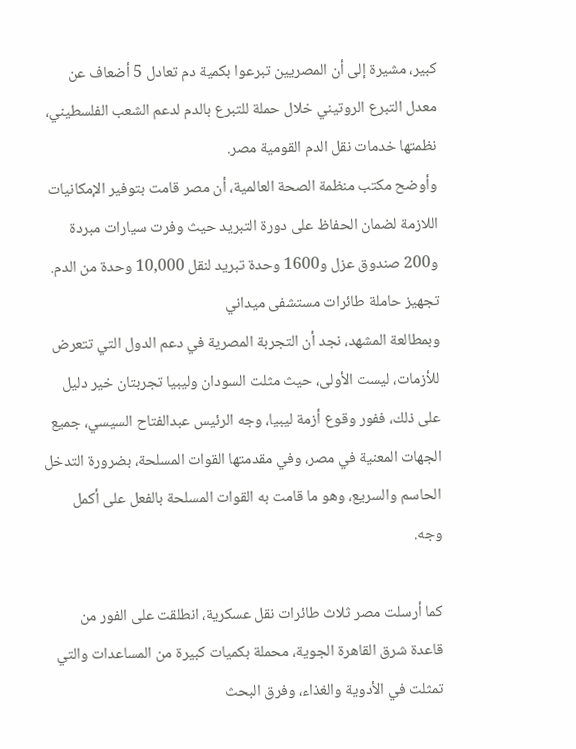كبير، مشيرة إلى أن المصريين تبرعوا بكمية دم تعادل 5 أضعاف عن معدل التبرع الروتيني خلال حملة للتبرع بالدم لدعم الشعب الفلسطيني، نظمتها خدمات نقل الدم القومية مصر.
وأوضح مكتب منظمة الصحة العالمية، أن مصر قامت بتوفير الإمكانيات اللازمة لضمان الحفاظ على دورة التبريد حيث وفرت سيارات مبردة و200 صندوق عزل و1600 وحدة تبريد لنقل 10,000 وحدة من الدم.
تجهيز حاملة طائرات مستشفى ميداني
وبمطالعة المشهد، نجد أن التجربة المصرية في دعم الدول التي تتعرض للأزمات، ليست الأولى، حيث مثلت السودان وليبيا تجربتان خير دليل على ذلك، ففور وقوع أزمة ليبيا، وجه الرئيس عبدالفتاح السيسي، جميع الجهات المعنية في مصر، وفي مقدمتها القوات المسلحة، بضرورة التدخل الحاسم والسريع، وهو ما قامت به القوات المسلحة بالفعل على أكمل وجه.

كما أرسلت مصر ثلاث طائرات نقل عسكرية، انطلقت على الفور من قاعدة شرق القاهرة الجوية، محملة بكميات كبيرة من المساعدات والتي تمثلت في الأدوية والغذاء، وفرق البحث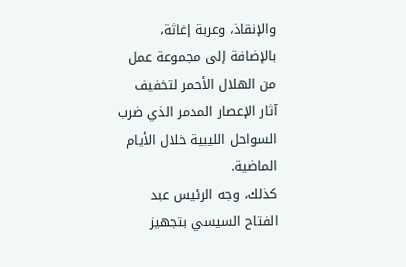والإنقاذ، وعربة إغاثة، بالإضافة إلى مجموعة عمل من الهلال الأحمر لتخفيف آثار الإعصار المدمر الذي ضرب السواحل الليبية خلال الأيام الماضية.
كذلك، وجه الرئيس عبد الفتاح السيسي بتجهيز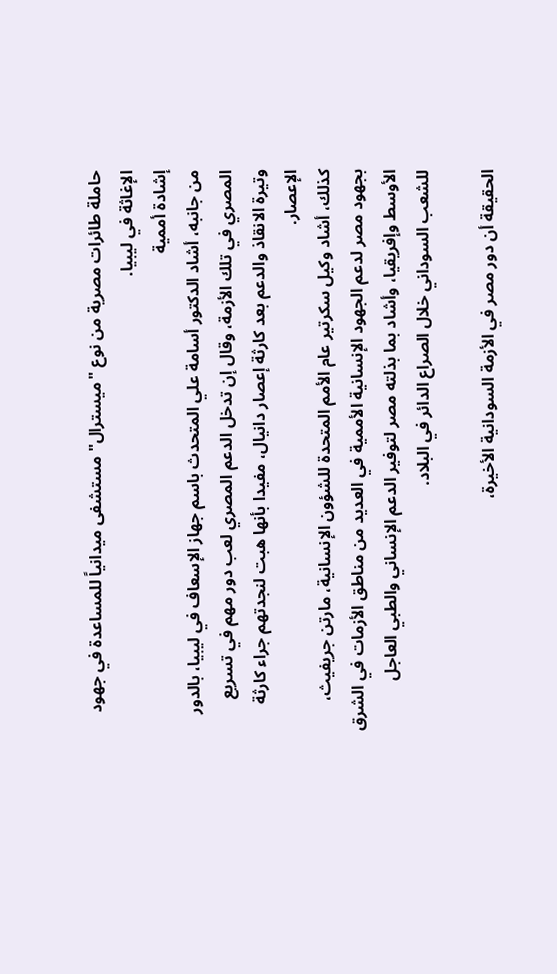حاملة طائرات مصرية من نوع "ميسترال" مستشفى ميدانياً للمساعدة في جهود الإغاثة في ليبيا.
إشادة أممية
من جانبه، أشاد الدكتور أسامة علي المتحدث باسم جهاز الإسعاف في ليبيا، بالدور المصري في تلك الأزمة، وقال إن تدخل الدعم المصري لعب دور مهم في تسريع وتيرة الانقاذ والدعم بعد كارثة إعصار دانيال، مفيدا بأنها هبت لنجدتهم جراء كارثة الإعصار.
كذلك، أشاد وكيل سكرتير عام الأمم المتحدة للشؤون الإنسانية، مارتن جريفيث، بجهود مصر لدعم الجهود الإنسانية الأممية في العديد من مناطق الأزمات في الشرق الأوسط وإفريقيا، وأشاد بما بذلته مصر لتوفير الدعم الإنساني والطبي العاجل للشعب السوداني خلال الصراع الدائر في البلاد.

الحقيقة أن دور مصر في الأزمة السودانية الأخيرة،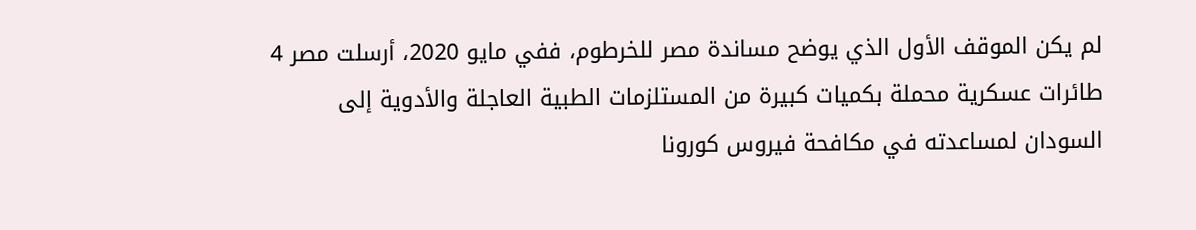لم يكن الموقف الأول الذي يوضح مساندة مصر للخرطوم، ففي مايو 2020، أرسلت مصر 4 طائرات عسكرية محملة بكميات كبيرة من المستلزمات الطبية العاجلة والأدوية إلى السودان لمساعدته في مكافحة فيروس كورونا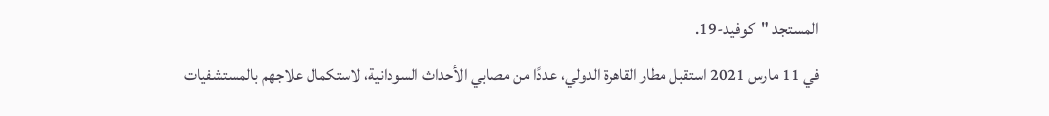المستجد "كوفيد-19.
في 11 مارس 2021 استقبل مطار القاهرة الدولي، عددًا من مصابي الأحداث السودانية، لاستكمال علاجهم بالمستشفيات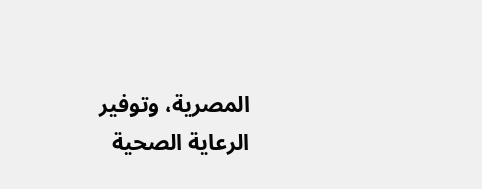المصرية، وتوفير الرعاية الصحية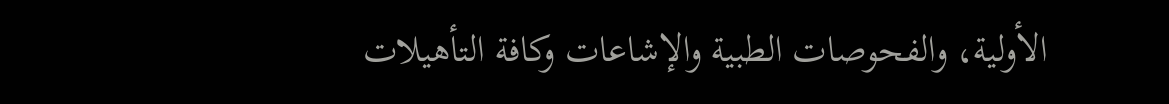الأولية، والفحوصات الطبية والإشاعات وكافة التأهيلات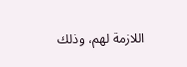اللازمة لهم، وذلك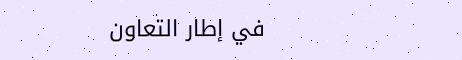في إطار التعاون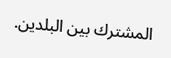المشترك بين البلدين.